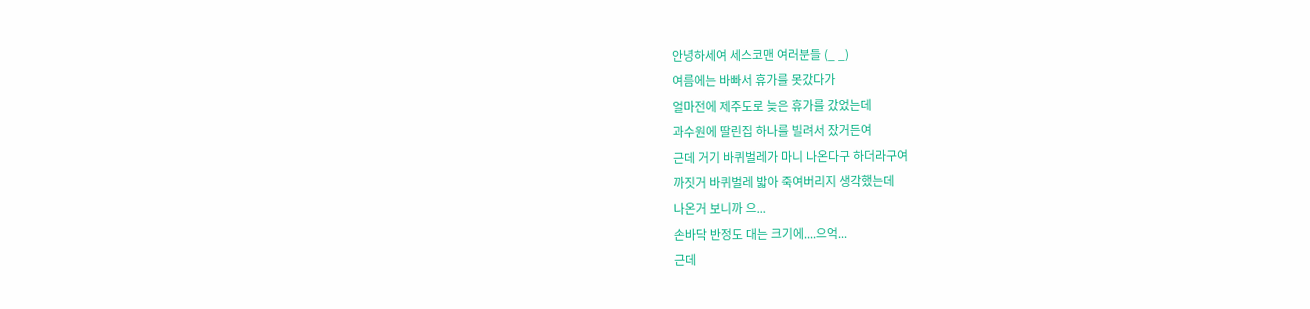안녕하세여 세스코맨 여러분들 (_ _)
여름에는 바빠서 휴가를 못갔다가
얼마전에 제주도로 늦은 휴가를 갔었는데
과수원에 딸린집 하나를 빌려서 잤거든여
근데 거기 바퀴벌레가 마니 나온다구 하더라구여
까짓거 바퀴벌레 밟아 죽여버리지 생각했는데
나온거 보니까 으...
손바닥 반정도 대는 크기에....으억...
근데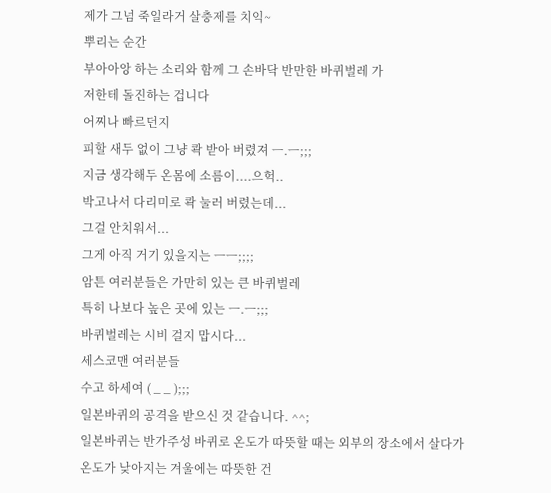제가 그넘 죽일라거 살충제를 치익~
뿌리는 순간
부아아앙 하는 소리와 함께 그 손바닥 반만한 바퀴벌레 가
저한테 돌진하는 겁니다
어찌나 빠르던지
피할 새두 없이 그냥 콱 받아 버렸져 ㅡ.ㅡ;;;
지금 생각해두 온몸에 소름이....으헉..
박고나서 다리미로 콱 눌러 버렸는데...
그걸 안치워서...
그게 아직 거기 있을지는 ㅡㅡ;;;;
암튼 여러분들은 가만히 있는 큰 바퀴벌레
특히 나보다 높은 곳에 있는 ㅡ.ㅡ;;;
바퀴벌레는 시비 걸지 맙시다...
세스코맨 여러분들
수고 하세여 ( _ _ );;;
일본바퀴의 공격을 받으신 것 같습니다. ^^;
일본바퀴는 반가주성 바퀴로 온도가 따뜻할 때는 외부의 장소에서 살다가
온도가 낮아지는 겨울에는 따뜻한 건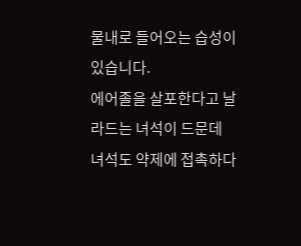물내로 들어오는 습성이 있습니다.
에어졸을 살포한다고 날라드는 녀석이 드문데
녀석도 약제에 접촉하다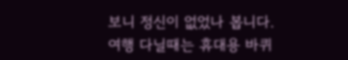보니 정신이 없었나 봅니다.
여행 다닐때는 휴대용 바퀴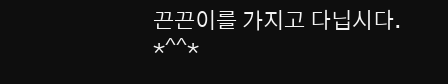끈끈이를 가지고 다닙시다. *^^*